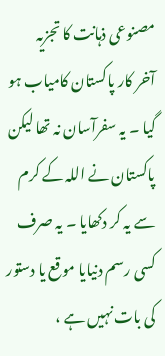مصنوعی ذہانت کا تجزیہ
آخر کار پاکستان کامیاب ہو گیا ۔ یہ سفرآسان نہ تھا لیکن پاکستان نے اللہ کے کرم سے یہ کر دکھایا ۔ یہ صرف کسی رسم دنیایا موقع یا دستور کی بات نہیں ہے ،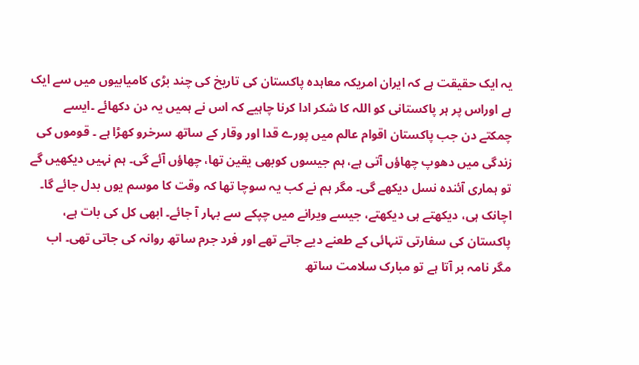یہ ایک حقیقت ہے کہ ایران امریکہ معاہدہ پاکستان کی تاریخ کی چند بڑی کامیابیوں میں سے ایک ہے اوراس پر ہر پاکستانی کو اللہ کا شکر ادا کرنا چاہیے کہ اس نے ہمیں یہ دن دکھائے ۔ایسے چمکتے دن جب پاکستان اقوام عالم میں پورے قدا اور وقار کے ساتھ سرخرو کھڑا ہے ۔ قوموں کی زندگی میں دھوپ چھاؤں آتی ہے، ہم جیسوں کوبھی یقین تھا، چھاؤں آئے گی۔ ہم نہیں دیکھیں گے تو ہماری آئندہ نسل دیکھے گی۔ مگر ہم نے کب یہ سوچا تھا کہ وقت کا موسم یوں بدل جائے گا۔ اچانک ہی، دیکھتے ہی دیکھتے، جیسے ویرانے میں چپکے سے بہار آ جائے۔ ابھی کل کی بات ہے، پاکستان کی سفارتی تنہائی کے طعنے دیے جاتے تھے اور فرد جرم ساتھ روانہ کی جاتی تھی۔ اب مگر نامہ بر آتا ہے تو مبارک سلامت ساتھ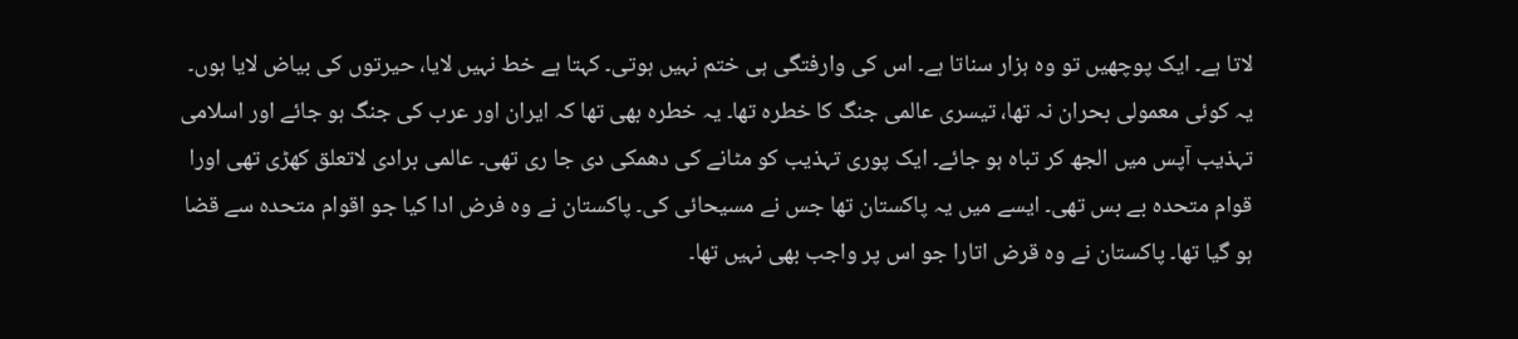لاتا ہے۔ ایک پوچھیں تو وہ ہزار سناتا ہے۔ اس کی وارفتگی ہی ختم نہیں ہوتی۔ کہتا ہے خط نہیں لایا، حیرتوں کی بیاض لایا ہوں۔ یہ کوئی معمولی بحران نہ تھا، تیسری عالمی جنگ کا خطرہ تھا۔ یہ خطرہ بھی تھا کہ ایران اور عرب کی جنگ ہو جائے اور اسلامی تہذیب آپس میں الجھ کر تباہ ہو جائے۔ ایک پوری تہذیب کو مٹانے کی دھمکی دی جا ری تھی۔ عالمی برادی لاتعلق کھڑی تھی اورا قوام متحدہ بے بس تھی۔ ایسے میں یہ پاکستان تھا جس نے مسیحائی کی۔ پاکستان نے وہ فرض ادا کیا جو اقوام متحدہ سے قضا ہو گیا تھا۔ پاکستان نے وہ قرض اتارا جو اس پر واجب بھی نہیں تھا۔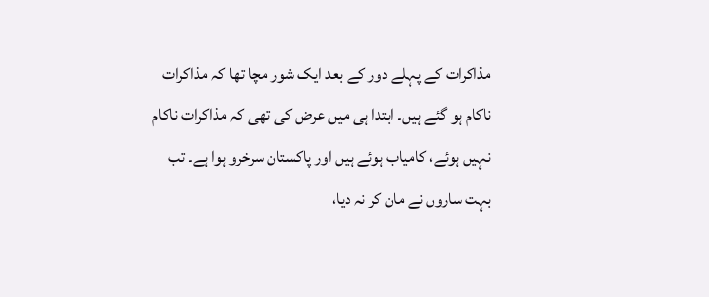مذاکرات کے پہلے دور کے بعد ایک شور مچا تھا کہ مذاکرات ناکام ہو گئے ہیں۔ ابتدا ہی میں عرض کی تھی کہ مذاکرات ناکام نہیں ہوئے، کامیاب ہوئے ہیں اور پاکستان سرخرو ہوا ہے۔ تب بہت ساروں نے مان کر نہ دیا،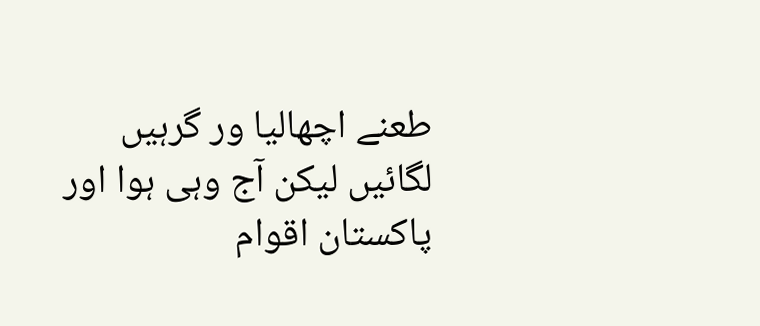طعنے اچھالیا ور گرہیں لگائیں لیکن آج وہی ہوا اور پاکستان اقوام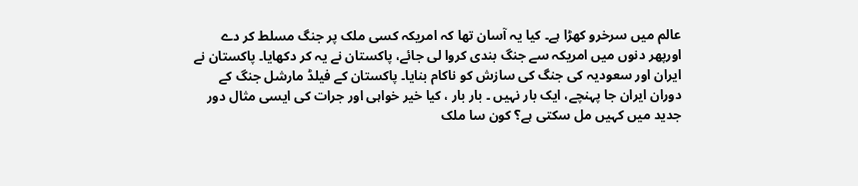عالم میں سرخرو کھڑا ہے۔ کیا یہ آسان تھا کہ امریکہ کسی ملک پر جنگ مسلط کر دے اورپھر دنوں میں امریکہ سے جنگ بندی کروا لی جائے، پاکستان نے یہ کر دکھایا۔ پاکستان نے ایران اور سعودیہ کی جنگ کی سازش کو ناکام بنایا۔ پاکستان کے فیلڈ مارشل جنگ کے دوران ایران جا پہنچے، ایک بار نہیں ۔ بار بار ، کیا خیر خواہی اور جرات کی ایسی مثال دور جدید میں کہیں مل سکتی ہے؟ کون سا ملک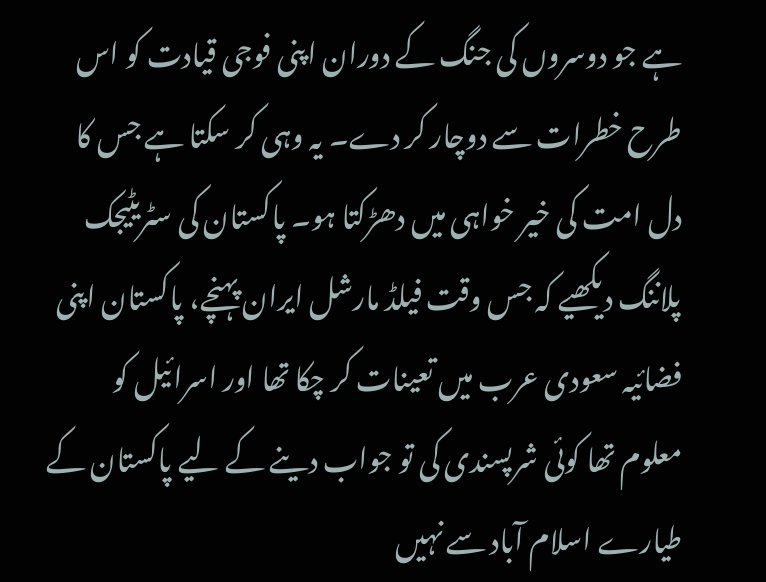ہے جو دوسروں کی جنگ کے دوران اپنی فوجی قیادت کو اس طرح خطرات سے دوچار کر دے۔ یہ وہی کر سکتا ہے جس کا دل امت کی خیر خواہی میں دھڑکتا ہو۔ پاکستان کی سٹریٹیجک پلاننگ دیکھیے کہ جس وقت فیلڈ مارشل ایران پہنچے، پاکستان اپنی فضائیہ سعودی عرب میں تعینات کر چکا تھا اور اسرائیل کو معلوم تھا کوئی شرپسندی کی تو جواب دینے کے لیے پاکستان کے طیارے اسلام آباد سے نہیں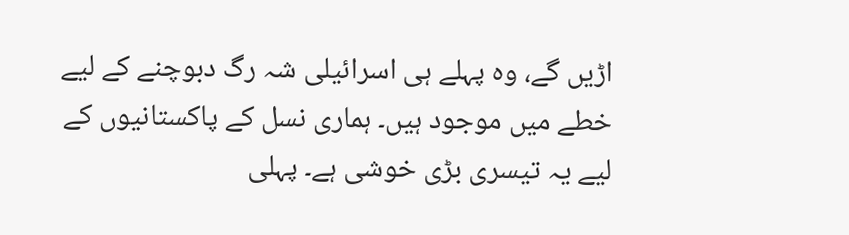اڑیں گے، وہ پہلے ہی اسرائیلی شہ رگ دبوچنے کے لیے خطے میں موجود ہیں۔ ہماری نسل کے پاکستانیوں کے لیے یہ تیسری بڑی خوشی ہے۔ پہلی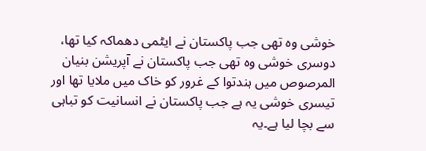خوشی وہ تھی جب پاکستان نے ایٹمی دھماکہ کیا تھا، دوسری خوشی وہ تھی جب پاکستان نے آپریشن بنیان المرصوص میں ہندتوا کے غرور کو خاک میں ملایا تھا اور تیسری خوشی یہ ہے جب پاکستان نے انسانیت کو تباہی سے بچا لیا ہے۔یہ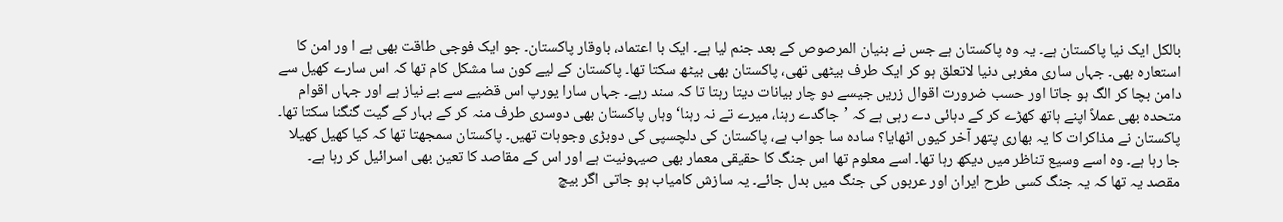بالکل ایک نیا پاکستان ہے۔ یہ وہ پاکستان ہے جس نے بنیان المرصوص کے بعد جنم لیا ہے۔ ایک با اعتماد، باوقار پاکستان۔ جو ایک فوجی طاقت بھی ہے ا ور امن کا استعارہ بھی۔ جہاں ساری مغربی دنیا لاتعلق ہو کر ایک طرف بیٹھی تھی، پاکستان بھی بیٹھ سکتا تھا۔ پاکستان کے لیے کون سا مشکل کام تھا کہ اس سارے کھیل سے دامن بچا کر الگ ہو جاتا اور حسب ضرورت اقوال زریں جیسے دو چار بیانات دیتا رہتا تا کہ سند رہے۔ جہاں سارا یورپ اس قضیے سے بے نیاز ہے اور جہاں اقوام متحدہ بھی عملاً اپنے ہاتھ کھڑے کر کے دہائی دے رہی ہے کہ ’جاگدے رہنا، میرے تے نہ رہنا‘ وہاں پاکستان بھی دوسری طرف منہ کر کے بہار کے گیت گنگنا سکتا تھا۔ پاکستان نے مذاکرات کا یہ بھاری پتھر آخر کیوں اٹھایا؟ سادہ سا جواب ہے، پاکستان کی دلچسپی کی دوبڑی وجوہات تھیں۔ پاکستان سمجھتا تھا کہ کیا کھیل کھیلا جا رہا ہے۔ وہ اسے وسیع تناظر میں دیکھ رہا تھا۔ اسے معلوم تھا اس جنگ کا حقیقی معمار بھی صیہونیت ہے اور اس کے مقاصد کا تعین بھی اسرائیل کر رہا ہے۔ مقصد یہ تھا کہ یہ جنگ کسی طرح ایران اور عربوں کی جنگ میں بدل جائے۔ یہ سازش کامیاب ہو جاتی اگر بیچ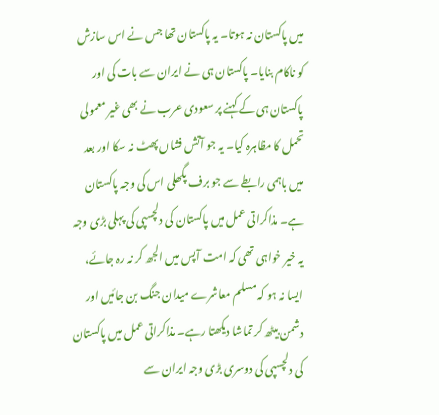میں پاکستان نہ ہوتا۔ یہ پاکستان تھا جس نے اس سازش کو ناکام بنایا۔ پاکستان ہی نے ایران سے بات کی اور پاکستان ہی کے کہنے پر سعودی عرب نے بھی غیر معمولی تحمل کا مظاہرہ کیا۔ یہ جو آتش فشاں پھٹ نہ سکا اور بعد میں باہمی رابطے سے جو برف پگھلی اس کی وجہ پاکستان ہے۔ مذاکراتی عمل میں پاکستان کی دلچسپی کی پہلی بڑی وجہ یہ خیر خواہی تھی کہ امت آپس میں الجھ کر نہ رہ جائے، ایسا نہ ہو کہ مسلم معاشرے میدان جنگ بن جائیں اور دشمن بیٹھ کر تماشا دیکھتا رہے۔ مذاکراتی عمل میں پاکستان کی دلچسپی کی دوسری بڑی وجہ ایران سے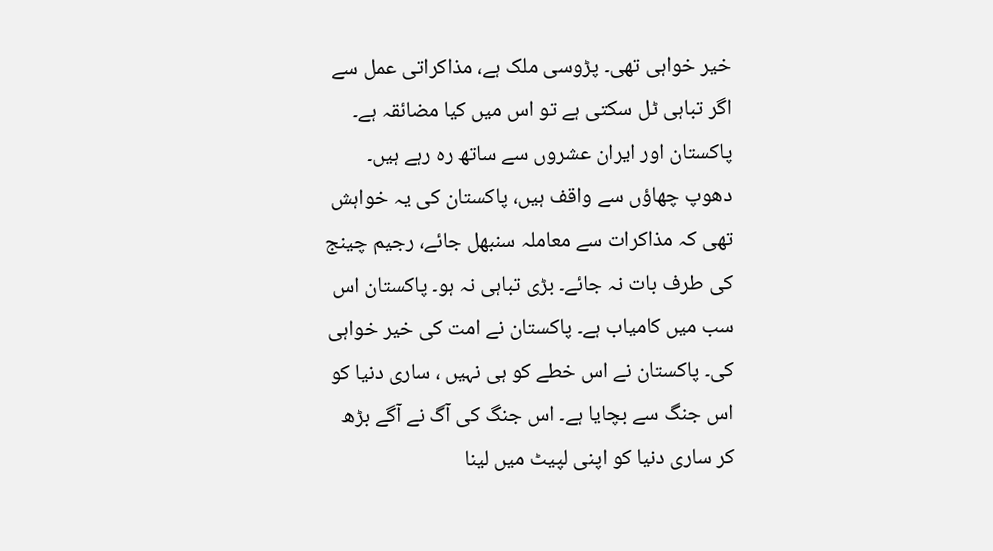خیر خواہی تھی۔ پڑوسی ملک ہے، مذاکراتی عمل سے اگر تباہی ٹل سکتی ہے تو اس میں کیا مضائقہ ہے۔ پاکستان اور ایران عشروں سے ساتھ رہ رہے ہیں۔ دھوپ چھاؤں سے واقف ہیں، پاکستان کی یہ خواہش تھی کہ مذاکرات سے معاملہ سنبھل جائے، رجیم چینج کی طرف بات نہ جائے۔ بڑی تباہی نہ ہو۔ پاکستان اس سب میں کامیاب ہے۔ پاکستان نے امت کی خیر خواہی کی۔ پاکستان نے اس خطے کو ہی نہیں ، ساری دنیا کو اس جنگ سے بچایا ہے۔ اس جنگ کی آگ نے آگے بڑھ کر ساری دنیا کو اپنی لپیٹ میں لینا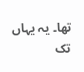تھا۔ یہ یہاں تک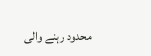محدود رہنے والی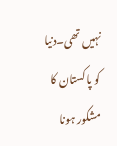نہیں تھی۔دنیا کو پاکستان کا مشکور ہونا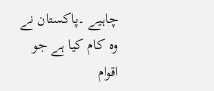چاہیے ۔پاکستان نے وہ کام کیا ہے جو اقوام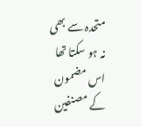متحدہ سے بھی نہ ہو سکتا تھا
اس مضمون کے مصنفین